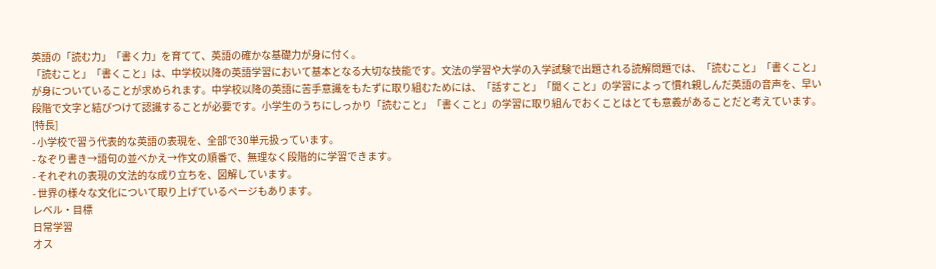英語の「読む力」「書く力」を育てて、英語の確かな基礎力が身に付く。
「読むこと」「書くこと」は、中学校以降の英語学習において基本となる大切な技能です。文法の学習や大学の入学試験で出題される読解問題では、「読むこと」「書くこと」が身についていることが求められます。中学校以降の英語に苦手意識をもたずに取り組むためには、「話すこと」「聞くこと」の学習によって慣れ親しんだ英語の音声を、早い段階で文字と結びつけて認識することが必要です。小学生のうちにしっかり「読むこと」「書くこと」の学習に取り組んでおくことはとても意義があることだと考えています。
[特長]
- 小学校で習う代表的な英語の表現を、全部で30単元扱っています。
- なぞり書き→語句の並べかえ→作文の順番で、無理なく段階的に学習できます。
- それぞれの表現の文法的な成り立ちを、図解しています。
- 世界の様々な文化について取り上げているページもあります。
レベル・目標
日常学習
オス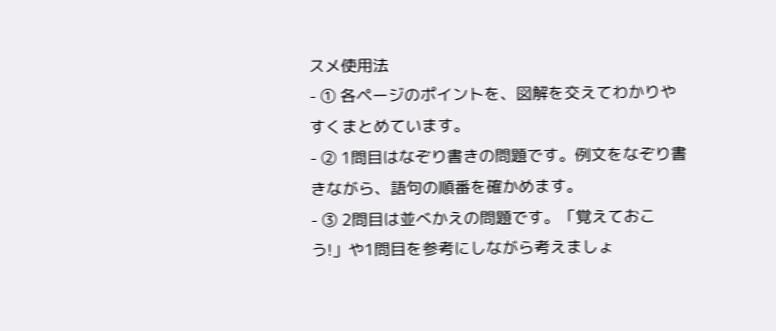スメ使用法
- ① 各ページのポイントを、図解を交えてわかりやすくまとめています。
- ② 1問目はなぞり書きの問題です。例文をなぞり書きながら、語句の順番を確かめます。
- ③ 2問目は並べかえの問題です。「覚えておこう!」や1問目を参考にしながら考えましょ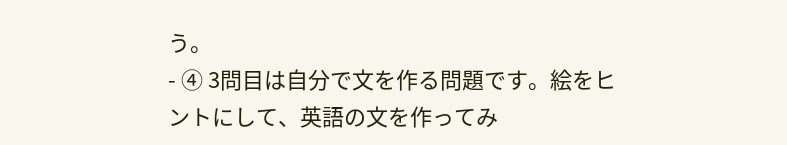う。
- ④ 3問目は自分で文を作る問題です。絵をヒントにして、英語の文を作ってみ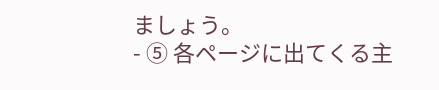ましょう。
- ⑤ 各ページに出てくる主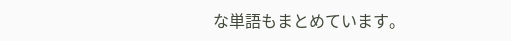な単語もまとめています。